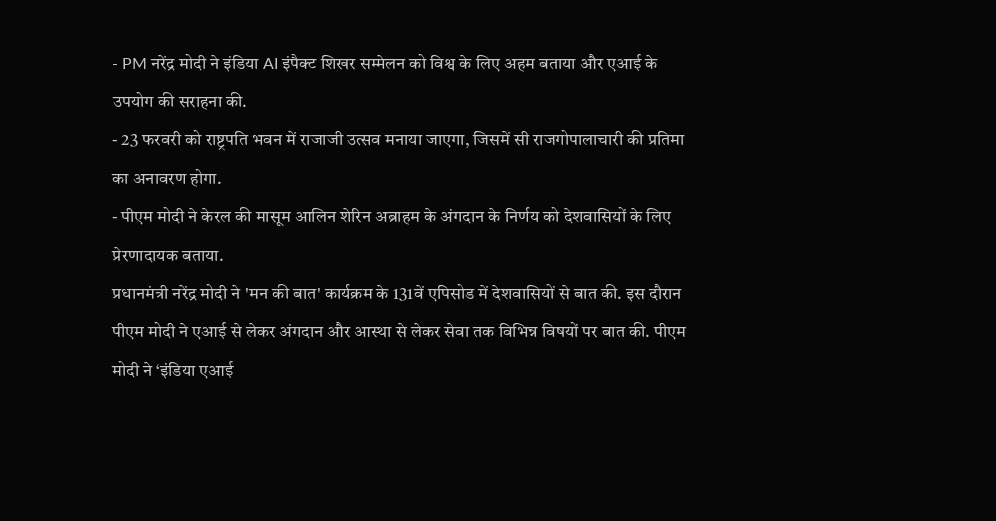- PM नरेंद्र मोदी ने इंडिया AI इंपैक्ट शिखर सम्मेलन को विश्व के लिए अहम बताया और एआई के उपयोग की सराहना की.
- 23 फरवरी को राष्ट्रपति भवन में राजाजी उत्सव मनाया जाएगा, जिसमें सी राजगोपालाचारी की प्रतिमा का अनावरण होगा.
- पीएम मोदी ने केरल की मासूम आलिन शेरिन अब्राहम के अंगदान के निर्णय को देशवासियों के लिए प्रेरणादायक बताया.
प्रधानमंत्री नरेंद्र मोदी ने 'मन की बात' कार्यक्रम के 131वें एपिसोड में देशवासियों से बात की. इस दौरान पीएम मोदी ने एआई से लेकर अंगदान और आस्था से लेकर सेवा तक विभिन्न विषयों पर बात की. पीएम मोदी ने ‘इंडिया एआई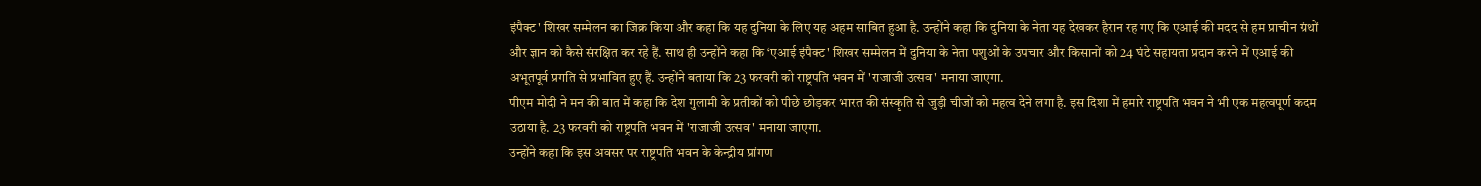इंपैक्ट' शिखर सम्मेलन का जिक्र किया और कहा कि यह दुनिया के लिए यह अहम साबित हुआ है. उन्होंने कहा कि दुनिया के नेता यह देखकर हैरान रह गए कि एआई की मदद से हम प्राचीन ग्रंथों और ज्ञान को कैसे संरक्षित कर रहे हैं. साथ ही उन्होंने कहा कि ‘एआई इंपैक्ट' शिखर सम्मेलन में दुनिया के नेता पशुओं के उपचार और किसानों को 24 घंटे सहायता प्रदान करने में एआई की अभूतपूर्व प्रगति से प्रभावित हुए हैं. उन्होंने बताया कि 23 फरवरी को राष्ट्रपति भवन में 'राजाजी उत्सव' मनाया जाएगा.
पीएम मोदी ने मन की बात में कहा कि देश गुलामी के प्रतीकों को पीछे छोड़कर भारत की संस्कृति से जुड़ी चीजों को महत्व देने लगा है. इस दिशा में हमारे राष्ट्रपति भवन ने भी एक महत्वपूर्ण कदम उठाया है. 23 फरवरी को राष्ट्रपति भवन में 'राजाजी उत्सव' मनाया जाएगा.
उन्होंने कहा कि इस अवसर पर राष्ट्रपति भवन के केन्द्रीय प्रांगण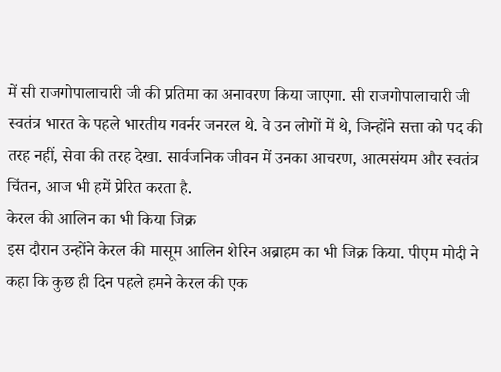में सी राजगोपालाचारी जी की प्रतिमा का अनावरण किया जाएगा. सी राजगोपालाचारी जी स्वतंत्र भारत के पहले भारतीय गवर्नर जनरल थे. वे उन लोगों में थे, जिन्होंने सत्ता को पद की तरह नहीं, सेवा की तरह देखा. सार्वजनिक जीवन में उनका आचरण, आत्मसंयम और स्वतंत्र चिंतन, आज भी हमें प्रेरित करता है.
केरल की आलिन का भी किया जिक्र
इस दौरान उन्होंने केरल की मासूम आलिन शेरिन अब्राहम का भी जिक्र किया. पीएम मोदी ने कहा कि कुछ ही दिन पहले हमने केरल की एक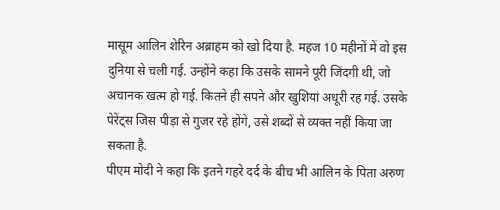मासूम आलिन शेरिन अब्राहम को खो दिया है. महज 10 महीनों में वो इस दुनिया से चली गई. उन्होंने कहा कि उसके सामने पूरी जिंदगी थी, जो अचानक खत्म हो गई. कितने ही सपने और खुशियां अधूरी रह गई. उसके पेरेंट्स जिस पीड़ा से गुजर रहे होंगे, उसे शब्दों से व्यक्त नहीं किया जा सकता है.
पीएम मोदी ने कहा कि इतने गहरे दर्द के बीच भी आलिन के पिता अरुण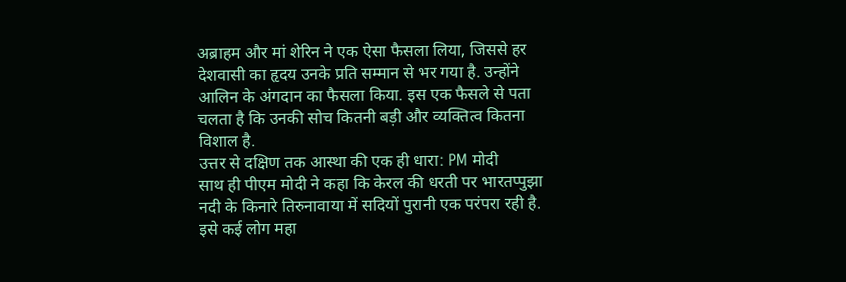अब्राहम और मां शेरिन ने एक ऐसा फैसला लिया, जिससे हर देशवासी का हृदय उनके प्रति सम्मान से भर गया है. उन्होंने आलिन के अंगदान का फैसला किया. इस एक फैसले से पता चलता है कि उनकी सोच कितनी बड़ी और व्यक्तित्व कितना विशाल है.
उत्तर से दक्षिण तक आस्था की एक ही धारा: PM मोदी
साथ ही पीएम मोदी ने कहा कि केरल की धरती पर भारतप्पुझा नदी के किनारे तिरुनावाया में सदियों पुरानी एक परंपरा रही है. इसे कई लोग महा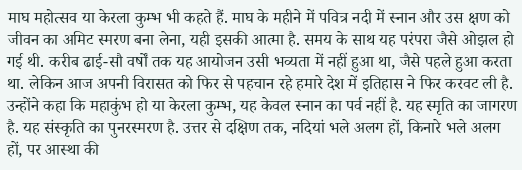माघ महोत्सव या केरला कुम्भ भी कहते हैं. माघ के महीने में पवित्र नदी में स्नान और उस क्षण को जीवन का अमिट स्मरण बना लेना, यही इसकी आत्मा है. समय के साथ यह परंपरा जैसे ओझल हो गई थी. करीब ढाई-सौ वर्षों तक यह आयोजन उसी भव्यता में नहीं हुआ था, जैसे पहले हुआ करता था. लेकिन आज अपनी विरासत को फिर से पहचान रहे हमारे देश में इतिहास ने फिर करवट ली है.
उन्होंने कहा कि महाकुंभ हो या केरला कुम्भ, यह केवल स्नान का पर्व नहीं है. यह स्मृति का जागरण है. यह संस्कृति का पुनरस्मरण है. उत्तर से दक्षिण तक, नदियां भले अलग हों, किनारे भले अलग हों, पर आस्था की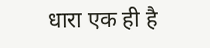धारा एक ही है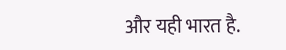और यही भारत है.